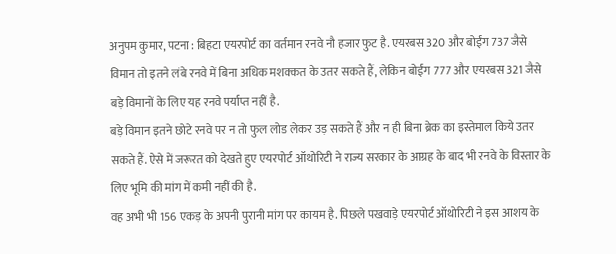अनुपम कुमार, पटना : बिहटा एयरपोर्ट का वर्तमान रनवे नौ हजार फुट है. एयरबस 320 और बोईंग 737 जैसे विमान तो इतने लंबे रनवे में बिना अधिक मशक्कत के उतर सकते हैं, लेकिन बोईंग 777 और एयरबस 321 जैसे बड़े विमानों के लिए यह रनवे पर्याप्त नहीं है.
बड़े विमान इतने छोटे रनवे पर न तो फुल लोड लेकर उड़ सकते हैं और न ही बिना ब्रेक का इस्तेमाल किये उतर सकते हैं. ऐसे में जरूरत को देखते हुए एयरपोर्ट ऑथोरिटी ने राज्य सरकार के आग्रह के बाद भी रनवे के विस्तार के लिए भूमि की मांग में कमी नहीं की है.
वह अभी भी 156 एकड़ के अपनी पुरानी मांग पर कायम है. पिछले पखवाड़े एयरपोर्ट ऑथोरिटी ने इस आशय के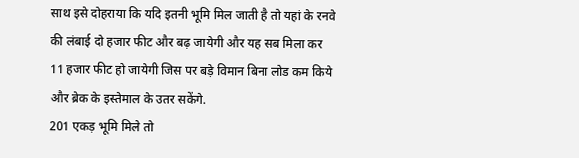साथ इसे दोहराया कि यदि इतनी भूमि मिल जाती है तो यहां के रनवे की लंबाई दो हजार फीट और बढ़ जायेगी और यह सब मिला कर 11 हजार फीट हो जायेगी जिस पर बड़े विमान बिना लोड कम किये और ब्रेक के इस्तेमाल के उतर सकेंगे.
201 एकड़ भूमि मिले तो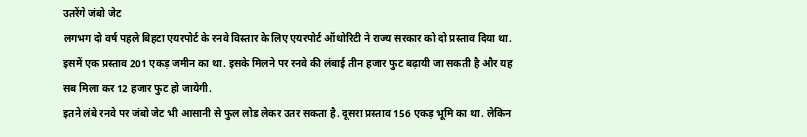उतरेंगे जंबो जेट
लगभग दो वर्ष पहले बिहटा एयरपोर्ट के रनवे विस्तार के लिए एयरपोर्ट ऑथोरिटी ने राज्य सरकार को दो प्रस्ताव दिया था. इसमें एक प्रस्ताव 201 एकड़ जमीन का था. इसके मिलने पर रनवे की लंबाई तीन हजार फुट बढ़ायी जा सकती है और यह सब मिला कर 12 हजार फुट हो जायेगी.
इतने लंबे रनवे पर जंबो जेट भी आसानी से फुल लोड लेकर उतर सकता है. दूसरा प्रस्ताव 156 एकड़ भूमि का था. लेकिन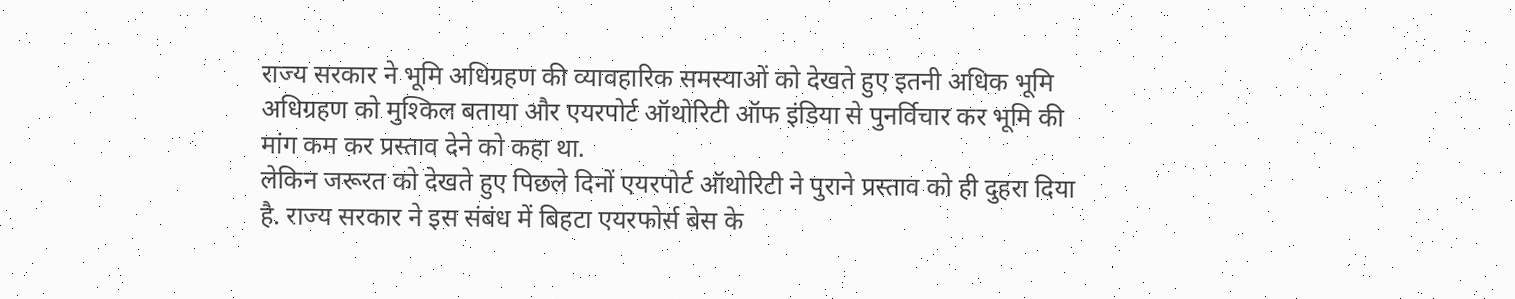राज्य सरकार ने भूमि अधिग्रहण की व्यावहारिक समस्याओं को देखते हुए इतनी अधिक भूमि अधिग्रहण को मुश्किल बताया और एयरपोर्ट ऑथोरिटी ऑफ इंडिया से पुनर्विचार कर भूमि की मांग कम कर प्रस्ताव देने को कहा था.
लेकिन जरूरत को देखते हुए पिछले दिनों एयरपोर्ट ऑथोरिटी ने पुराने प्रस्ताव को ही दुहरा दिया है. राज्य सरकार ने इस संबंध में बिहटा एयरफोर्स बेस के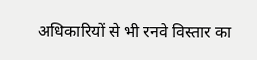अधिकारियों से भी रनवे विस्तार का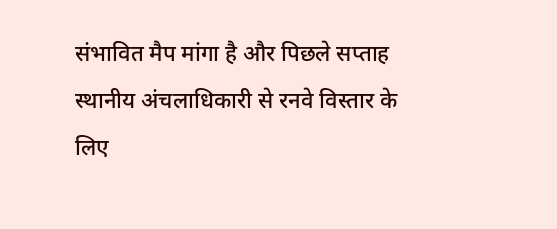संभावित मैप मांगा है और पिछले सप्ताह स्थानीय अंचलाधिकारी से रनवे विस्तार के लिए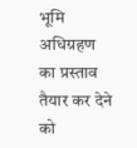भूमि अधिग्रहण का प्रस्ताव तैयार कर देने को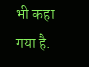भी कहा गया है.